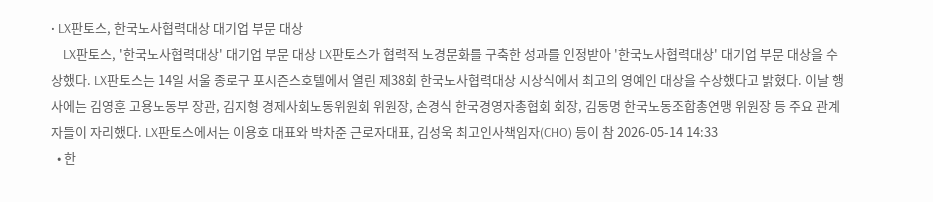• LX판토스, 한국노사협력대상 대기업 부문 대상
    LX판토스, '한국노사협력대상' 대기업 부문 대상 LX판토스가 협력적 노경문화를 구축한 성과를 인정받아 '한국노사협력대상' 대기업 부문 대상을 수상했다. LX판토스는 14일 서울 종로구 포시즌스호텔에서 열린 제38회 한국노사협력대상 시상식에서 최고의 영예인 대상을 수상했다고 밝혔다. 이날 행사에는 김영훈 고용노동부 장관, 김지형 경제사회노동위원회 위원장, 손경식 한국경영자총협회 회장, 김동명 한국노동조합총연맹 위원장 등 주요 관계자들이 자리했다. LX판토스에서는 이용호 대표와 박차준 근로자대표, 김성욱 최고인사책임자(CHO) 등이 참 2026-05-14 14:33
  • 한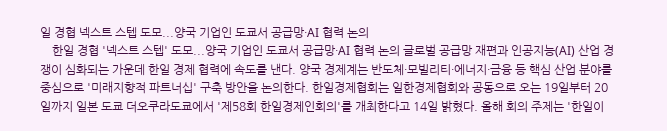일 경협 넥스트 스텝 도모...양국 기업인 도쿄서 공급망·AI 협력 논의
    한일 경협 '넥스트 스텝' 도모...양국 기업인 도쿄서 공급망·AI 협력 논의 글로벌 공급망 재편과 인공지능(AI) 산업 경쟁이 심화되는 가운데 한일 경제 협력에 속도를 낸다. 양국 경제계는 반도체·모빌리티·에너지·금융 등 핵심 산업 분야를 중심으로 '미래지향적 파트너십' 구축 방안을 논의한다. 한일경제협회는 일한경제협회와 공동으로 오는 19일부터 20일까지 일본 도쿄 더오쿠라도쿄에서 '제58회 한일경제인회의'를 개최한다고 14일 밝혔다. 올해 회의 주제는 '한일이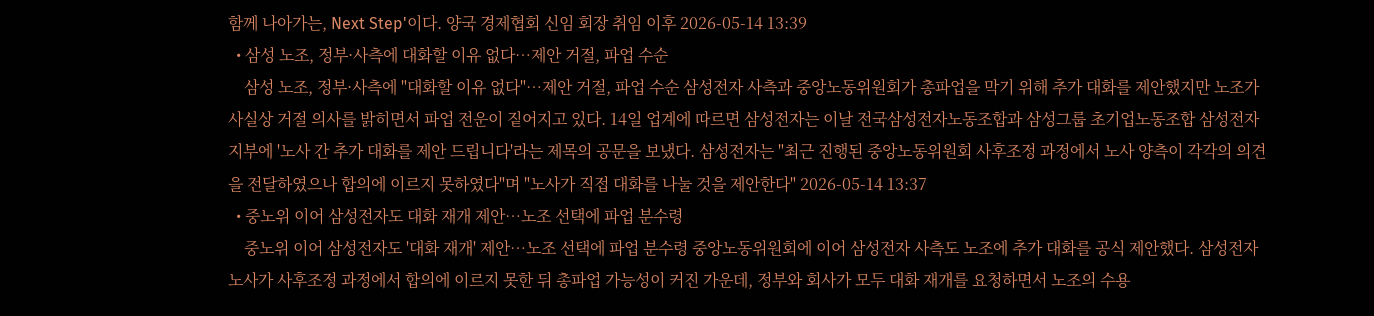함께 나아가는, Next Step'이다. 양국 경제협회 신임 회장 취임 이후 2026-05-14 13:39
  • 삼성 노조, 정부·사측에 대화할 이유 없다…제안 거절, 파업 수순
    삼성 노조, 정부·사측에 "대화할 이유 없다"…제안 거절, 파업 수순 삼성전자 사측과 중앙노동위원회가 총파업을 막기 위해 추가 대화를 제안했지만 노조가 사실상 거절 의사를 밝히면서 파업 전운이 짙어지고 있다. 14일 업계에 따르면 삼성전자는 이날 전국삼성전자노동조합과 삼성그룹 초기업노동조합 삼성전자 지부에 '노사 간 추가 대화를 제안 드립니다'라는 제목의 공문을 보냈다. 삼성전자는 "최근 진행된 중앙노동위원회 사후조정 과정에서 노사 양측이 각각의 의견을 전달하였으나 합의에 이르지 못하였다"며 "노사가 직접 대화를 나눌 것을 제안한다" 2026-05-14 13:37
  • 중노위 이어 삼성전자도 대화 재개 제안…노조 선택에 파업 분수령
    중노위 이어 삼성전자도 '대화 재개' 제안…노조 선택에 파업 분수령 중앙노동위원회에 이어 삼성전자 사측도 노조에 추가 대화를 공식 제안했다. 삼성전자 노사가 사후조정 과정에서 합의에 이르지 못한 뒤 총파업 가능성이 커진 가운데, 정부와 회사가 모두 대화 재개를 요청하면서 노조의 수용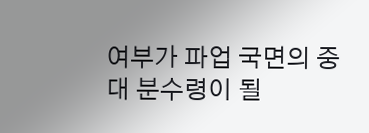여부가 파업 국면의 중대 분수령이 될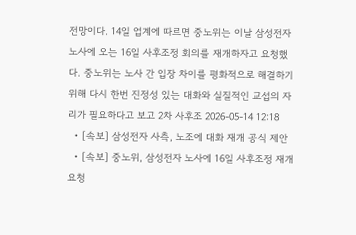전망이다. 14일 업계에 따르면 중노위는 이날 삼성전자 노사에 오는 16일 사후조정 회의를 재개하자고 요청했다. 중노위는 노사 간 입장 차이를 평화적으로 해결하기 위해 다시 한번 진정성 있는 대화와 실질적인 교섭의 자리가 필요하다고 보고 2차 사후조 2026-05-14 12:18
  • [속보] 삼성전자 사측, 노조에 대화 재개 공식 제안
  • [속보] 중노위, 삼성전자 노사에 16일 사후조정 재개 요청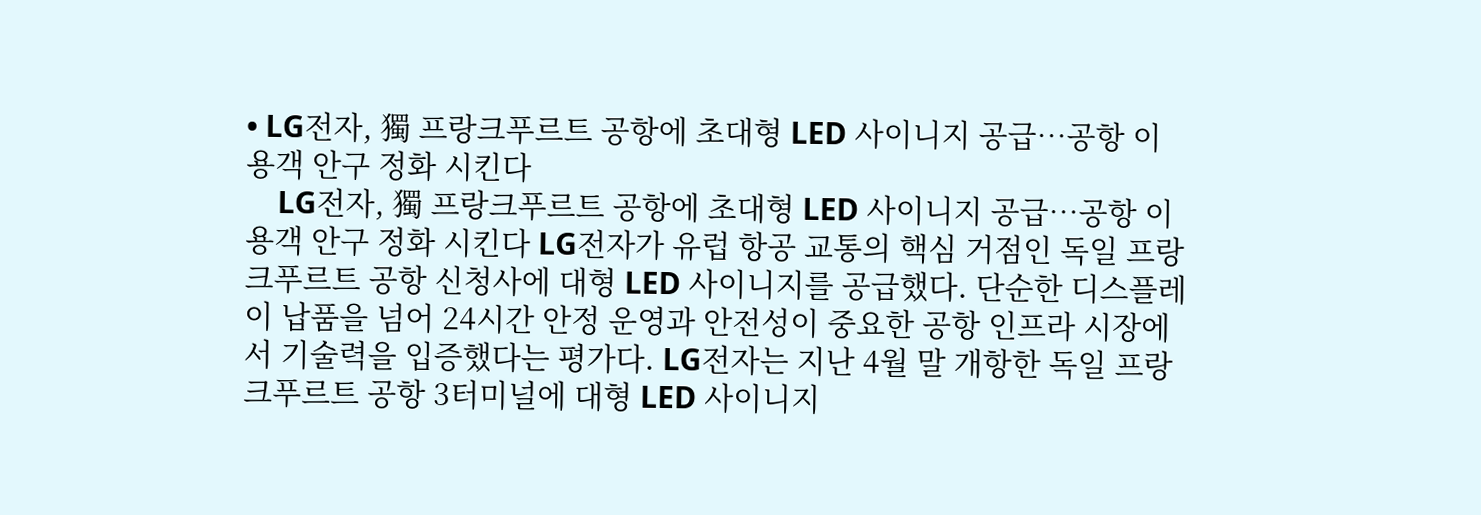• LG전자, 獨 프랑크푸르트 공항에 초대형 LED 사이니지 공급…공항 이용객 안구 정화 시킨다
    LG전자, 獨 프랑크푸르트 공항에 초대형 LED 사이니지 공급…공항 이용객 안구 정화 시킨다 LG전자가 유럽 항공 교통의 핵심 거점인 독일 프랑크푸르트 공항 신청사에 대형 LED 사이니지를 공급했다. 단순한 디스플레이 납품을 넘어 24시간 안정 운영과 안전성이 중요한 공항 인프라 시장에서 기술력을 입증했다는 평가다. LG전자는 지난 4월 말 개항한 독일 프랑크푸르트 공항 3터미널에 대형 LED 사이니지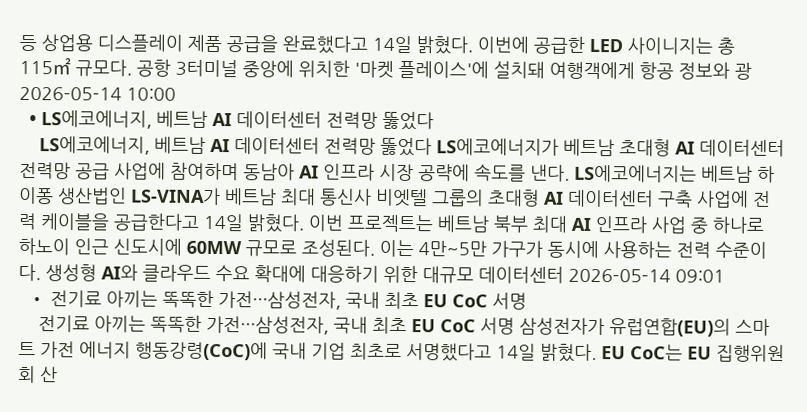등 상업용 디스플레이 제품 공급을 완료했다고 14일 밝혔다. 이번에 공급한 LED 사이니지는 총 115㎡ 규모다. 공항 3터미널 중앙에 위치한 '마켓 플레이스'에 설치돼 여행객에게 항공 정보와 광 2026-05-14 10:00
  • LS에코에너지, 베트남 AI 데이터센터 전력망 뚫었다
    LS에코에너지, 베트남 AI 데이터센터 전력망 뚫었다 LS에코에너지가 베트남 초대형 AI 데이터센터 전력망 공급 사업에 참여하며 동남아 AI 인프라 시장 공략에 속도를 낸다. LS에코에너지는 베트남 하이퐁 생산법인 LS-VINA가 베트남 최대 통신사 비엣텔 그룹의 초대형 AI 데이터센터 구축 사업에 전력 케이블을 공급한다고 14일 밝혔다. 이번 프로젝트는 베트남 북부 최대 AI 인프라 사업 중 하나로 하노이 인근 신도시에 60MW 규모로 조성된다. 이는 4만~5만 가구가 동시에 사용하는 전력 수준이다. 생성형 AI와 클라우드 수요 확대에 대응하기 위한 대규모 데이터센터 2026-05-14 09:01
  • 전기료 아끼는 똑똑한 가전···삼성전자, 국내 최초 EU CoC 서명
    전기료 아끼는 똑똑한 가전···삼성전자, 국내 최초 EU CoC 서명 삼성전자가 유럽연합(EU)의 스마트 가전 에너지 행동강령(CoC)에 국내 기업 최초로 서명했다고 14일 밝혔다. EU CoC는 EU 집행위원회 산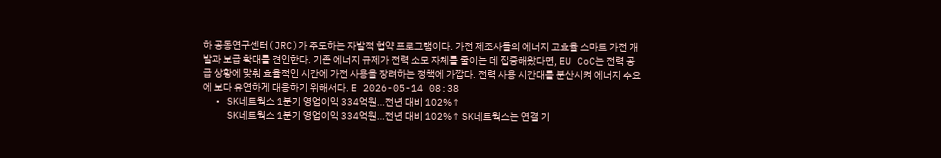하 공동연구센터(JRC)가 주도하는 자발적 협약 프로그램이다. 가전 제조사들의 에너지 고효율 스마트 가전 개발과 보급 확대를 견인한다. 기존 에너지 규제가 전력 소모 자체를 줄이는 데 집중해왔다면, EU CoC는 전력 공급 상황에 맞춰 효율적인 시간에 가전 사용을 장려하는 정책에 가깝다. 전력 사용 시간대를 분산시켜 에너지 수요에 보다 유연하게 대응하기 위해서다. E 2026-05-14 08:38
  • SK네트웍스 1분기 영업이익 334억원…전년 대비 102%↑
    SK네트웍스 1분기 영업이익 334억원…전년 대비 102%↑ SK네트웍스는 연결 기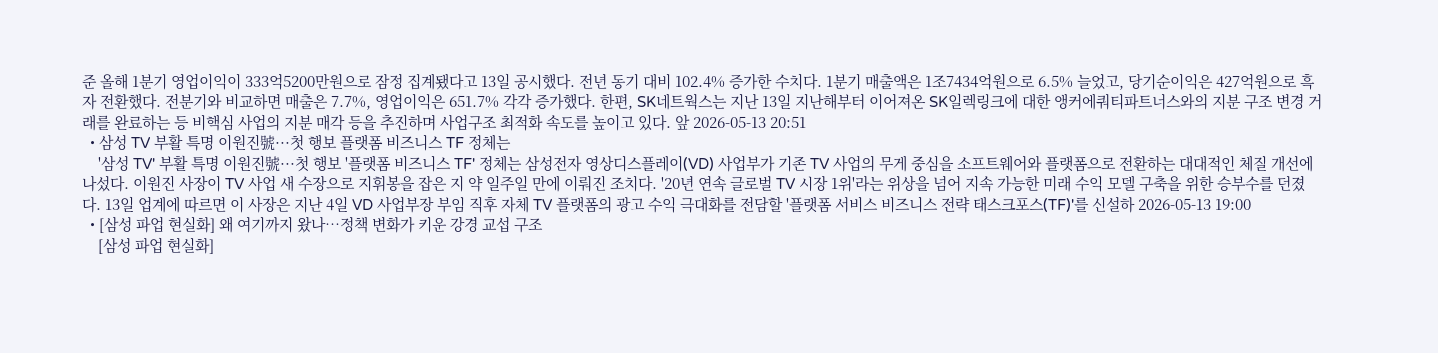준 올해 1분기 영업이익이 333억5200만원으로 잠정 집계됐다고 13일 공시했다. 전년 동기 대비 102.4% 증가한 수치다. 1분기 매출액은 1조7434억원으로 6.5% 늘었고, 당기순이익은 427억원으로 흑자 전환했다. 전분기와 비교하면 매출은 7.7%, 영업이익은 651.7% 각각 증가했다. 한편, SK네트웍스는 지난 13일 지난해부터 이어져온 SK일렉링크에 대한 앵커에쿼티파트너스와의 지분 구조 변경 거래를 완료하는 등 비핵심 사업의 지분 매각 등을 추진하며 사업구조 최적화 속도를 높이고 있다. 앞 2026-05-13 20:51
  • 삼성 TV 부활 특명 이원진號···첫 행보 플랫폼 비즈니스 TF 정체는
    '삼성 TV' 부활 특명 이원진號···첫 행보 '플랫폼 비즈니스 TF' 정체는 삼성전자 영상디스플레이(VD) 사업부가 기존 TV 사업의 무게 중심을 소프트웨어와 플랫폼으로 전환하는 대대적인 체질 개선에 나섰다. 이원진 사장이 TV 사업 새 수장으로 지휘봉을 잡은 지 약 일주일 만에 이뤄진 조치다. '20년 연속 글로벌 TV 시장 1위'라는 위상을 넘어 지속 가능한 미래 수익 모델 구축을 위한 승부수를 던졌다. 13일 업계에 따르면 이 사장은 지난 4일 VD 사업부장 부임 직후 자체 TV 플랫폼의 광고 수익 극대화를 전담할 '플랫폼 서비스 비즈니스 전략 태스크포스(TF)'를 신설하 2026-05-13 19:00
  • [삼성 파업 현실화] 왜 여기까지 왔나…정책 변화가 키운 강경 교섭 구조
    [삼성 파업 현실화]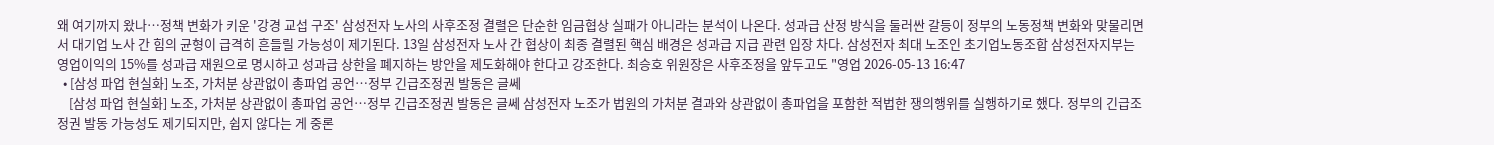왜 여기까지 왔나…정책 변화가 키운 '강경 교섭 구조' 삼성전자 노사의 사후조정 결렬은 단순한 임금협상 실패가 아니라는 분석이 나온다. 성과급 산정 방식을 둘러싼 갈등이 정부의 노동정책 변화와 맞물리면서 대기업 노사 간 힘의 균형이 급격히 흔들릴 가능성이 제기된다. 13일 삼성전자 노사 간 협상이 최종 결렬된 핵심 배경은 성과급 지급 관련 입장 차다. 삼성전자 최대 노조인 초기업노동조합 삼성전자지부는 영업이익의 15%를 성과급 재원으로 명시하고 성과급 상한을 폐지하는 방안을 제도화해야 한다고 강조한다. 최승호 위원장은 사후조정을 앞두고도 "영업 2026-05-13 16:47
  • [삼성 파업 현실화] 노조, 가처분 상관없이 총파업 공언…정부 긴급조정권 발동은 글쎄
    [삼성 파업 현실화] 노조, 가처분 상관없이 총파업 공언…정부 긴급조정권 발동은 글쎄 삼성전자 노조가 법원의 가처분 결과와 상관없이 총파업을 포함한 적법한 쟁의행위를 실행하기로 했다. 정부의 긴급조정권 발동 가능성도 제기되지만, 쉽지 않다는 게 중론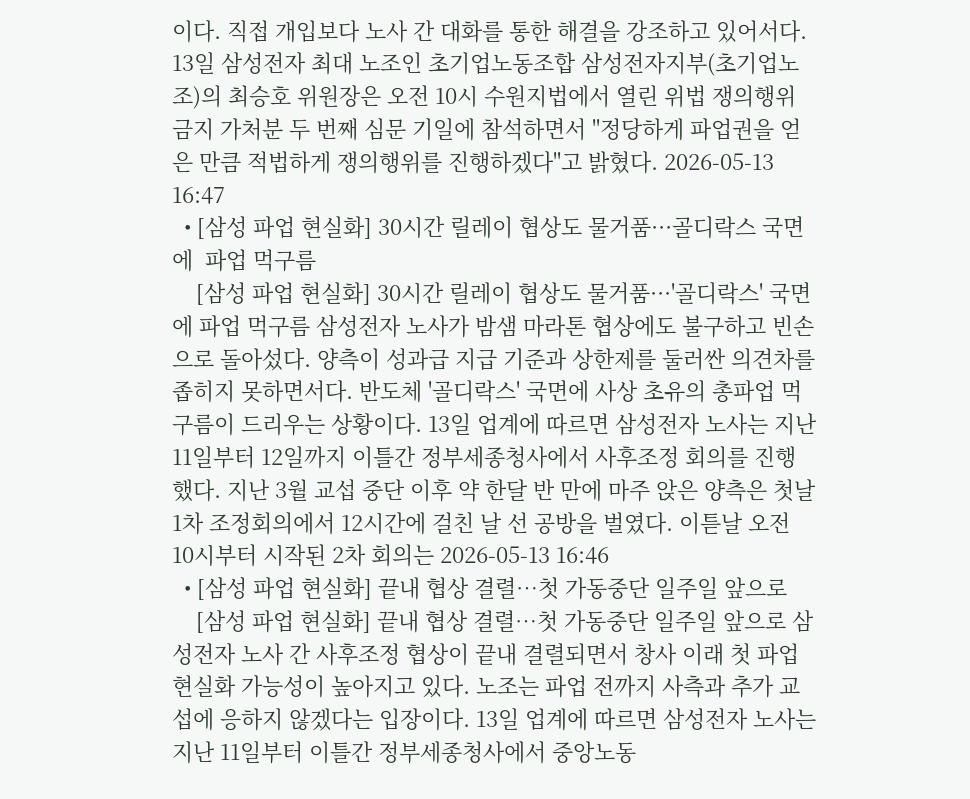이다. 직접 개입보다 노사 간 대화를 통한 해결을 강조하고 있어서다. 13일 삼성전자 최대 노조인 초기업노동조합 삼성전자지부(초기업노조)의 최승호 위원장은 오전 10시 수원지법에서 열린 위법 쟁의행위 금지 가처분 두 번째 심문 기일에 참석하면서 "정당하게 파업권을 얻은 만큼 적법하게 쟁의행위를 진행하겠다"고 밝혔다. 2026-05-13 16:47
  • [삼성 파업 현실화] 30시간 릴레이 협상도 물거품···골디락스 국면에  파업 먹구름
    [삼성 파업 현실화] 30시간 릴레이 협상도 물거품···'골디락스' 국면에 파업 먹구름 삼성전자 노사가 밤샘 마라톤 협상에도 불구하고 빈손으로 돌아섰다. 양측이 성과급 지급 기준과 상한제를 둘러싼 의견차를 좁히지 못하면서다. 반도체 '골디락스' 국면에 사상 초유의 총파업 먹구름이 드리우는 상황이다. 13일 업계에 따르면 삼성전자 노사는 지난 11일부터 12일까지 이틀간 정부세종청사에서 사후조정 회의를 진행했다. 지난 3월 교섭 중단 이후 약 한달 반 만에 마주 앉은 양측은 첫날 1차 조정회의에서 12시간에 걸친 날 선 공방을 벌였다. 이튿날 오전 10시부터 시작된 2차 회의는 2026-05-13 16:46
  • [삼성 파업 현실화] 끝내 협상 결렬…첫 가동중단 일주일 앞으로
    [삼성 파업 현실화] 끝내 협상 결렬…첫 가동중단 일주일 앞으로 삼성전자 노사 간 사후조정 협상이 끝내 결렬되면서 창사 이래 첫 파업 현실화 가능성이 높아지고 있다. 노조는 파업 전까지 사측과 추가 교섭에 응하지 않겠다는 입장이다. 13일 업계에 따르면 삼성전자 노사는 지난 11일부터 이틀간 정부세종청사에서 중앙노동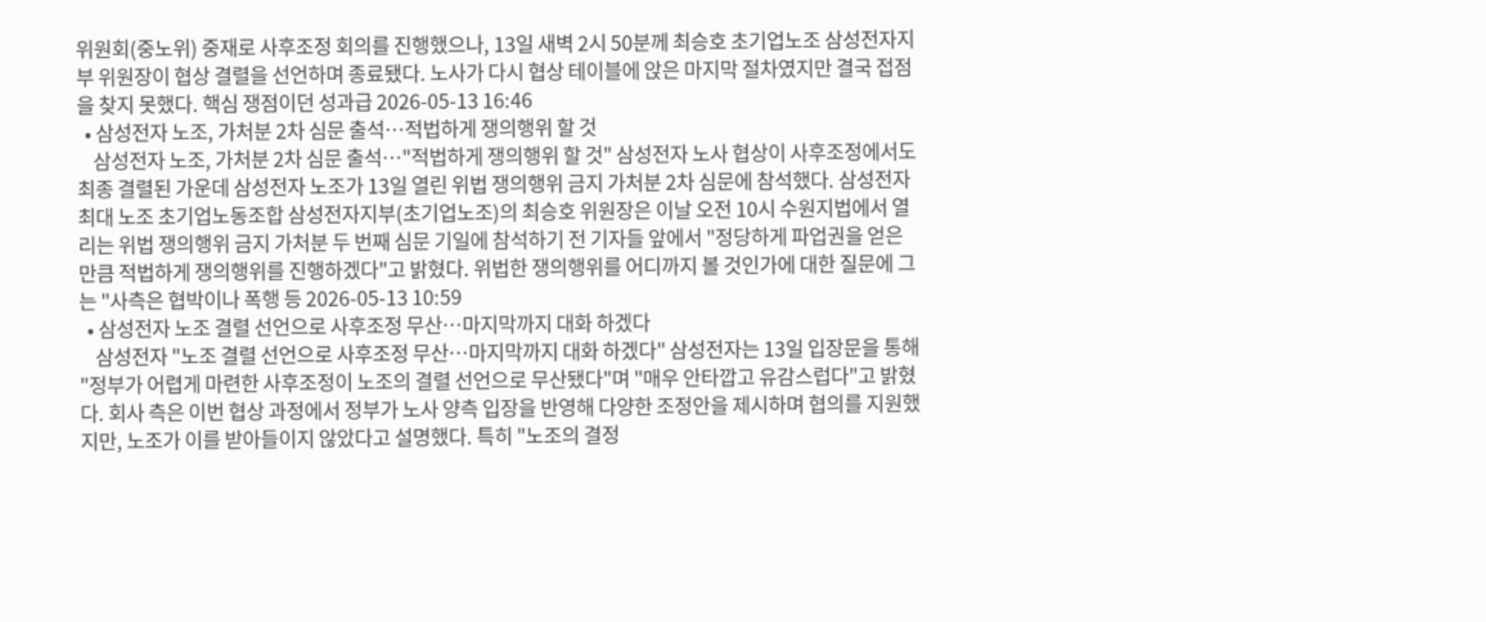위원회(중노위) 중재로 사후조정 회의를 진행했으나, 13일 새벽 2시 50분께 최승호 초기업노조 삼성전자지부 위원장이 협상 결렬을 선언하며 종료됐다. 노사가 다시 협상 테이블에 앉은 마지막 절차였지만 결국 접점을 찾지 못했다. 핵심 쟁점이던 성과급 2026-05-13 16:46
  • 삼성전자 노조, 가처분 2차 심문 출석…적법하게 쟁의행위 할 것
    삼성전자 노조, 가처분 2차 심문 출석…"적법하게 쟁의행위 할 것" 삼성전자 노사 협상이 사후조정에서도 최종 결렬된 가운데 삼성전자 노조가 13일 열린 위법 쟁의행위 금지 가처분 2차 심문에 참석했다. 삼성전자 최대 노조 초기업노동조합 삼성전자지부(초기업노조)의 최승호 위원장은 이날 오전 10시 수원지법에서 열리는 위법 쟁의행위 금지 가처분 두 번째 심문 기일에 참석하기 전 기자들 앞에서 "정당하게 파업권을 얻은 만큼 적법하게 쟁의행위를 진행하겠다"고 밝혔다. 위법한 쟁의행위를 어디까지 볼 것인가에 대한 질문에 그는 "사측은 협박이나 폭행 등 2026-05-13 10:59
  • 삼성전자 노조 결렬 선언으로 사후조정 무산…마지막까지 대화 하겠다
    삼성전자 "노조 결렬 선언으로 사후조정 무산…마지막까지 대화 하겠다" 삼성전자는 13일 입장문을 통해 "정부가 어렵게 마련한 사후조정이 노조의 결렬 선언으로 무산됐다"며 "매우 안타깝고 유감스럽다"고 밝혔다. 회사 측은 이번 협상 과정에서 정부가 노사 양측 입장을 반영해 다양한 조정안을 제시하며 협의를 지원했지만, 노조가 이를 받아들이지 않았다고 설명했다. 특히 "노조의 결정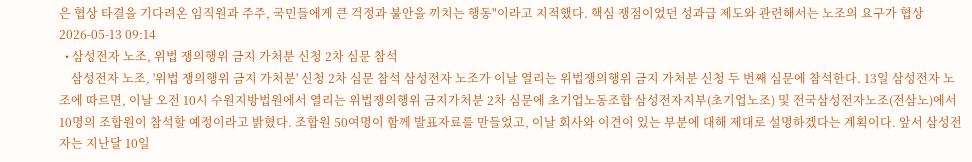은 협상 타결을 기다려온 임직원과 주주, 국민들에게 큰 걱정과 불안을 끼치는 행동"이라고 지적했다. 핵심 쟁점이었던 성과급 제도와 관련해서는 노조의 요구가 협상 2026-05-13 09:14
  • 삼성전자 노조, 위법 쟁의행위 금지 가처분 신청 2차 심문 참석
    삼성전자 노조, '위법 쟁의행위 금지 가처분' 신청 2차 심문 참석 삼성전자 노조가 이날 열리는 위법쟁의행위 금지 가처분 신청 두 번째 심문에 참석한다. 13일 삼성전자 노조에 따르면, 이날 오전 10시 수원지방법원에서 열리는 위법쟁의행위 금지가처분 2차 심문에 초기업노동조합 삼성전자지부(초기업노조) 및 전국삼성전자노조(전삼노)에서 10명의 조합원이 참석할 예정이라고 밝혔다. 조합원 50여명이 함께 발표자료를 만들었고, 이날 회사와 이견이 있는 부분에 대해 제대로 설명하겠다는 계획이다. 앞서 삼성전자는 지난달 10일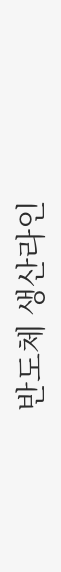반도체 생산라인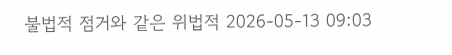불법적 점거와 같은 위법적 2026-05-13 09:03